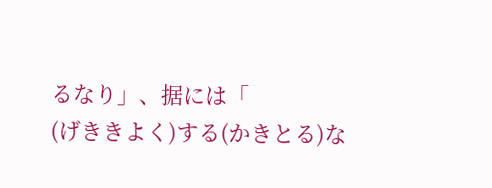るなり」、据には「
(げききよく)する(かきとる)な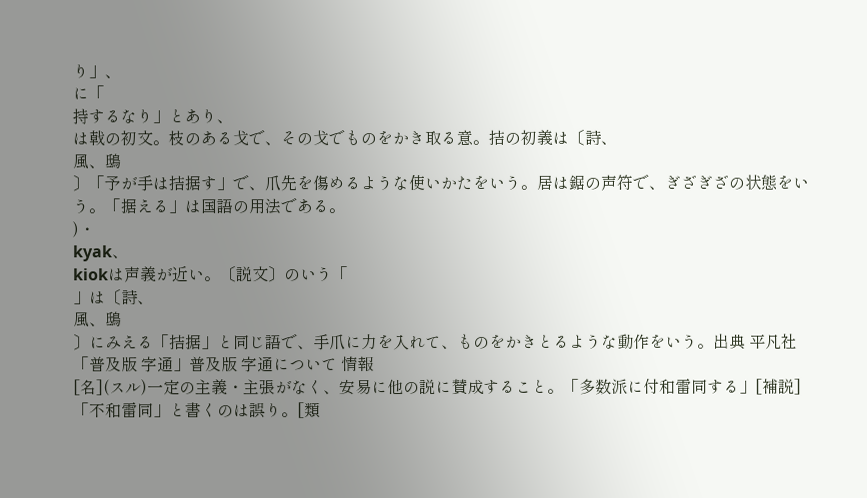り」、
に「
持するなり」とあり、
は戟の初文。枝のある戈で、その戈でものをかき取る意。拮の初義は〔詩、
風、鴟
〕「予が手は拮据す」で、爪先を傷めるような使いかたをいう。居は鋸の声符で、ぎざぎざの状態をいう。「据える」は国語の用法である。
)・
kyak、
kiokは声義が近い。〔説文〕のいう「
」は〔詩、
風、鴟
〕にみえる「拮据」と同じ語で、手爪に力を入れて、ものをかきとるような動作をいう。出典 平凡社「普及版 字通」普及版 字通について 情報
[名](スル)一定の主義・主張がなく、安易に他の説に賛成すること。「多数派に付和雷同する」[補説]「不和雷同」と書くのは誤り。[類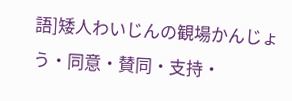語]矮人わいじんの観場かんじょう・同意・賛同・支持・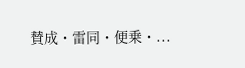賛成・雷同・便乗・...